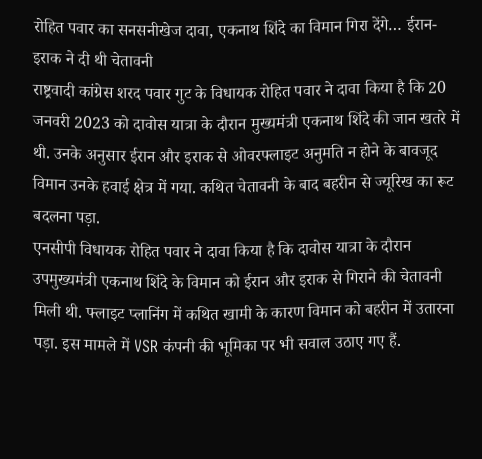रोहित पवार का सनसनीखेज दावा, एकनाथ शिंदे का विमान गिरा देंगे… ईरान-इराक ने दी थी चेतावनी
राष्ट्रवादी कांग्रेस शरद पवार गुट के विधायक रोहित पवार ने दावा किया है कि 20 जनवरी 2023 को दावोस यात्रा के दौरान मुख्यमंत्री एकनाथ शिंदे की जान खतरे में थी. उनके अनुसार ईरान और इराक से ओवरफ्लाइट अनुमति न होने के बावजूद विमान उनके हवाई क्षेत्र में गया. कथित चेतावनी के बाद बहरीन से ज्यूरिख का रूट बदलना पड़ा.
एनसीपी विधायक रोहित पवार ने दावा किया है कि दावोस यात्रा के दौरान उपमुख्यमंत्री एकनाथ शिंदे के विमान को ईरान और इराक से गिराने की चेतावनी मिली थी. फ्लाइट प्लानिंग में कथित खामी के कारण विमान को बहरीन में उतारना पड़ा. इस मामले में VSR कंपनी की भूमिका पर भी सवाल उठाए गए हैं.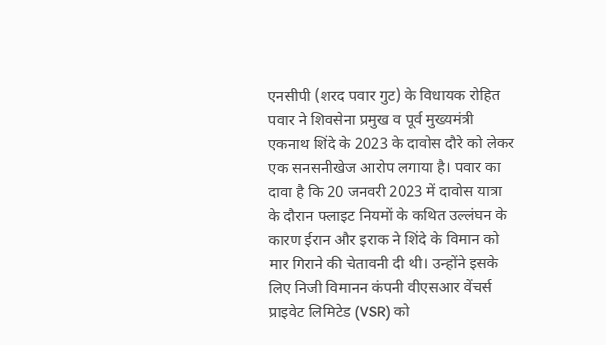एनसीपी (शरद पवार गुट) के विधायक रोहित पवार ने शिवसेना प्रमुख व पूर्व मुख्यमंत्री एकनाथ शिंदे के 2023 के दावोस दौरे को लेकर एक सनसनीखेज आरोप लगाया है। पवार का दावा है कि 20 जनवरी 2023 में दावोस यात्रा के दौरान फ्लाइट नियमों के कथित उल्लंघन के कारण ईरान और इराक ने शिंदे के विमान को मार गिराने की चेतावनी दी थी। उन्होंने इसके लिए निजी विमानन कंपनी वीएसआर वेंचर्स प्राइवेट लिमिटेड (VSR) को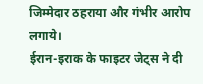जिम्मेदार ठहराया और गंभीर आरोप लगाये।
ईरान-इराक के फाइटर जेट्स ने दी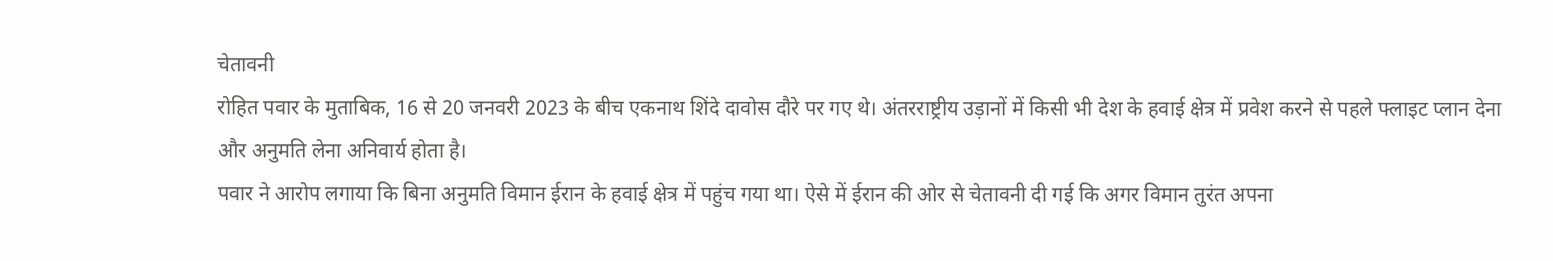चेतावनी
रोहित पवार के मुताबिक, 16 से 20 जनवरी 2023 के बीच एकनाथ शिंदे दावोस दौरे पर गए थे। अंतरराष्ट्रीय उड़ानों में किसी भी देश के हवाई क्षेत्र में प्रवेश करने से पहले फ्लाइट प्लान देना और अनुमति लेना अनिवार्य होता है।
पवार ने आरोप लगाया कि बिना अनुमति विमान ईरान के हवाई क्षेत्र में पहुंच गया था। ऐसे में ईरान की ओर से चेतावनी दी गई कि अगर विमान तुरंत अपना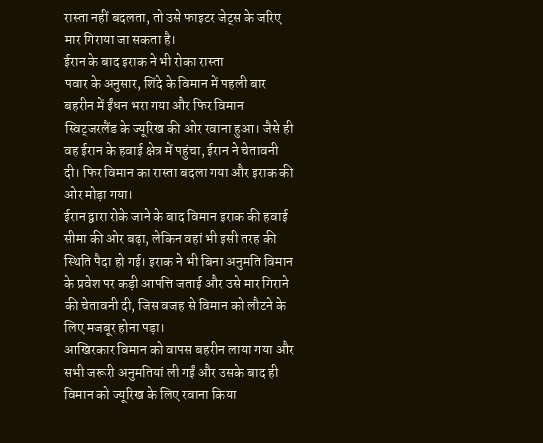रास्ता नहीं बदलता, तो उसे फाइटर जेट्स के जरिए मार गिराया जा सकता है।
ईरान के बाद इराक ने भी रोका रास्ता
पवार के अनुसार, शिंदे के विमान में पहली बार बहरीन में ईंधन भरा गया और फिर विमान स्विट्जरलैंड के ज्यूरिख की ओर रवाना हुआ। जैसे ही वह ईरान के हवाई क्षेत्र में पहुंचा, ईरान ने चेतावनी दी। फिर विमान का रास्ता बदला गया और इराक की ओर मोड़ा गया।
ईरान द्वारा रोके जाने के बाद विमान इराक की हवाई सीमा की ओर बढ़ा, लेकिन वहां भी इसी तरह की स्थिति पैदा हो गई। इराक ने भी बिना अनुमति विमान के प्रवेश पर कड़ी आपत्ति जताई और उसे मार गिराने की चेतावनी दी, जिस वजह से विमान को लौटने के लिए मजबूर होना पड़ा।
आखिरकार विमान को वापस बहरीन लाया गया और सभी जरूरी अनुमतियां ली गईं और उसके बाद ही विमान को ज्यूरिख के लिए रवाना किया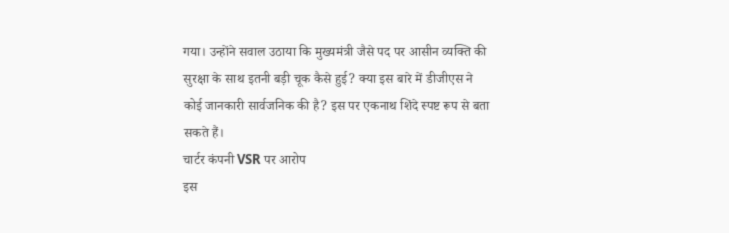गया। उन्होंने सवाल उठाया कि मुख्यमंत्री जैसे पद पर आसीन व्यक्ति की सुरक्षा के साथ इतनी बड़ी चूक कैसे हुई? क्या इस बारे में डीजीएस ने कोई जानकारी सार्वजनिक की है? इस पर एकनाथ शिंदे स्पष्ट रूप से बता सकते हैं।
चार्टर कंपनी VSR पर आरोप
इस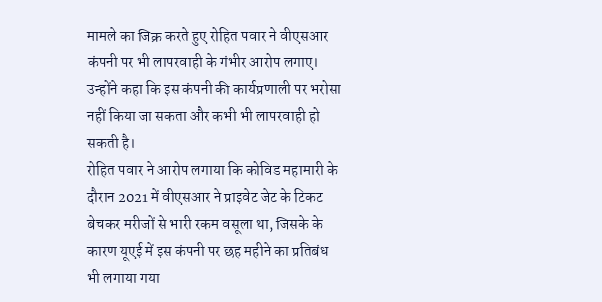मामले का जिक्र करते हुए रोहित पवार ने वीएसआर कंपनी पर भी लापरवाही के गंभीर आरोप लगाए। उन्होंने कहा कि इस कंपनी की कार्यप्रणाली पर भरोसा नहीं किया जा सकता और कभी भी लापरवाही हो सकती है।
रोहित पवार ने आरोप लगाया कि कोविड महामारी के दौरान 2021 में वीएसआर ने प्राइवेट जेट के टिकट बेचकर मरीजों से भारी रकम वसूला था, जिसके के कारण यूएई में इस कंपनी पर छह महीने का प्रतिबंध भी लगाया गया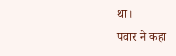था।
पवार ने कहा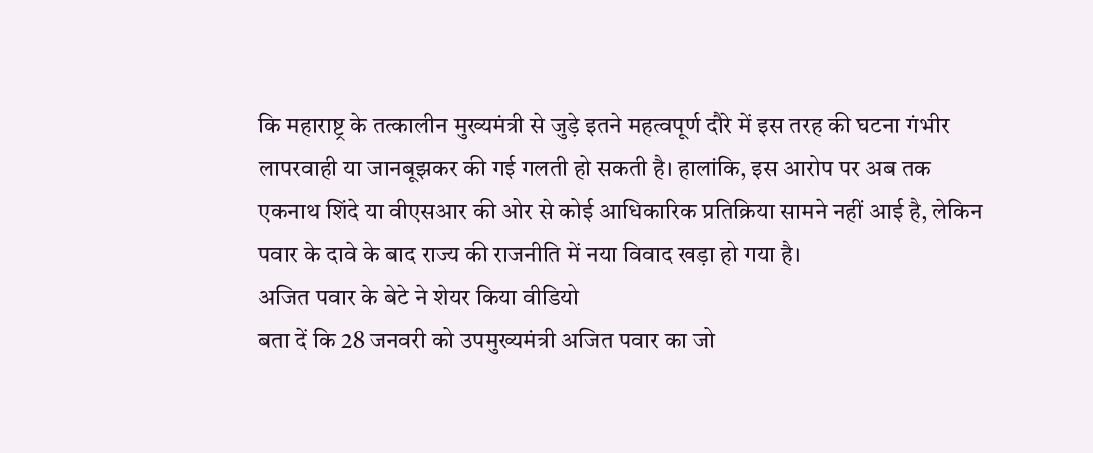कि महाराष्ट्र के तत्कालीन मुख्यमंत्री से जुड़े इतने महत्वपूर्ण दौरे में इस तरह की घटना गंभीर लापरवाही या जानबूझकर की गई गलती हो सकती है। हालांकि, इस आरोप पर अब तक एकनाथ शिंदे या वीएसआर की ओर से कोई आधिकारिक प्रतिक्रिया सामने नहीं आई है, लेकिन पवार के दावे के बाद राज्य की राजनीति में नया विवाद खड़ा हो गया है।
अजित पवार के बेटे ने शेयर किया वीडियो
बता दें कि 28 जनवरी को उपमुख्यमंत्री अजित पवार का जो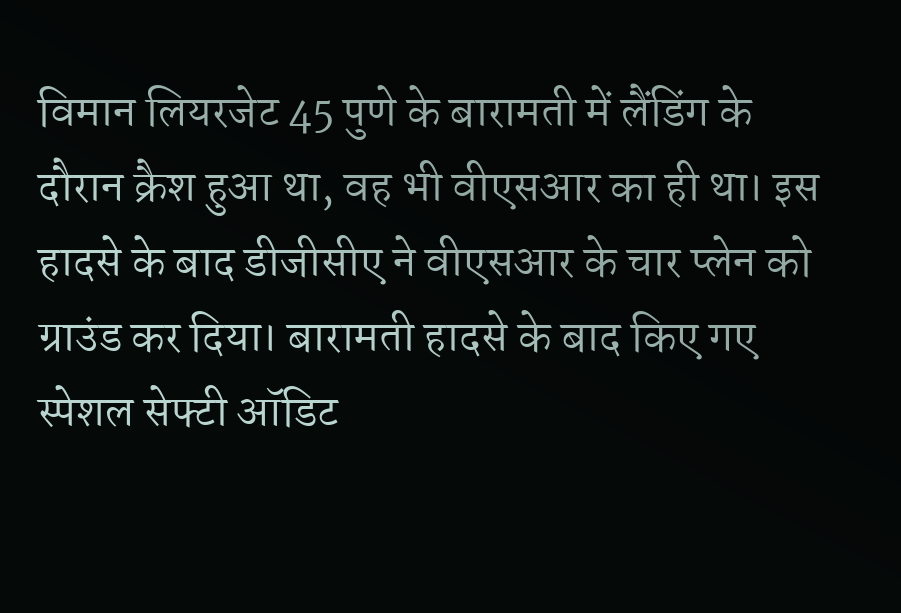विमान लियरजेट 45 पुणे के बारामती में लैंडिंग के दौरान क्रैश हुआ था, वह भी वीएसआर का ही था। इस हादसे के बाद डीजीसीए ने वीएसआर के चार प्लेन को ग्राउंड कर दिया। बारामती हादसे के बाद किए गए स्पेशल सेफ्टी ऑडिट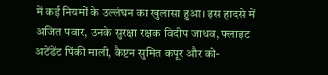में कई नियमों के उल्लंघन का खुलासा हुआ। इस हादसे में अजित पवार, उनके सुरक्षा रक्षक विदीप जाधव, फ्लाइट अटेंडेंट पिंकी माली, कैप्टन सुमित कपूर और को-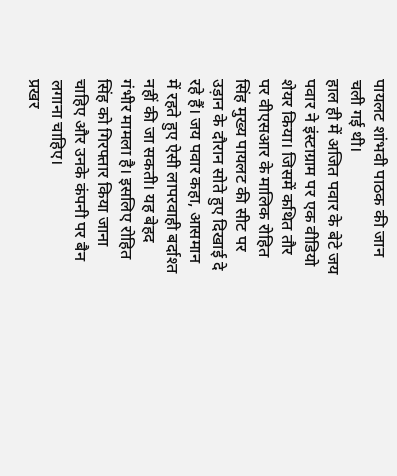पायलट शांभवी पाठक की जान चली गई थी।
हाल ही में अजित पवार के बेटे जय पवार ने इंस्टाग्राम पर एक वीडियो शेयर किया। जिसमें कथित तौर पर वीएसआर के मालिक रोहित सिंह मुख्य पायलट की सीट पर उड़ान के दौरान सोते हुए दिखाई दे रहे हैं। जय पवार कहा, आसमान में रहते हुए ऐसी लापरवाही बर्दाश्त नहीं की जा सकती। यह बेहद गंभीर मामला है। इसलिए रोहित सिंह को गिरफ्तार किया जाना चाहिए और उनके कंपनी पर बैन लगाना चाहिए।
प्रखर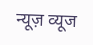न्यूज़ व्यूज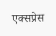एक्सप्रेस